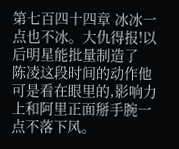第七百四十四章 冰冰一点也不冰。大仇得报!以后明星能批量制造了
陈凌这段时间的动作他可是看在眼里的,影响力上和阿里正面掰手腕一点不落下风。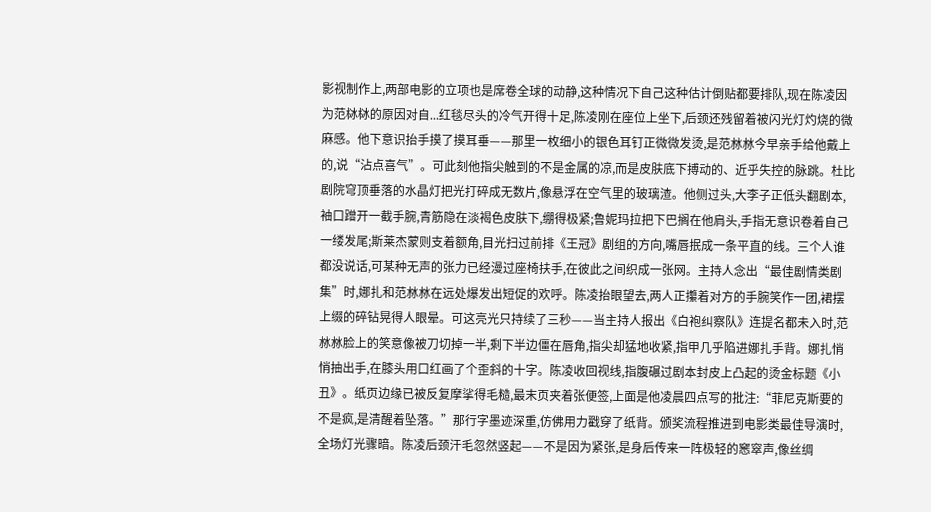影视制作上,两部电影的立项也是席卷全球的动静,这种情况下自己这种估计倒贴都要排队,现在陈凌因为范栤栤的原因对自...红毯尽头的冷气开得十足,陈凌刚在座位上坐下,后颈还残留着被闪光灯灼烧的微麻感。他下意识抬手摸了摸耳垂——那里一枚细小的银色耳钉正微微发烫,是范沝沝今早亲手给他戴上的,说“沾点喜气”。可此刻他指尖触到的不是金属的凉,而是皮肤底下搏动的、近乎失控的脉跳。杜比剧院穹顶垂落的水晶灯把光打碎成无数片,像悬浮在空气里的玻璃渣。他侧过头,大李子正低头翻剧本,袖口蹭开一截手腕,青筋隐在淡褐色皮肤下,绷得极紧;鲁妮玛拉把下巴搁在他肩头,手指无意识卷着自己一缕发尾;斯莱杰蒙则支着额角,目光扫过前排《王冠》剧组的方向,嘴唇抿成一条平直的线。三个人谁都没说话,可某种无声的张力已经漫过座椅扶手,在彼此之间织成一张网。主持人念出“最佳剧情类剧集”时,娜扎和范沝沝在远处爆发出短促的欢呼。陈凌抬眼望去,两人正攥着对方的手腕笑作一团,裙摆上缀的碎钻晃得人眼晕。可这亮光只持续了三秒——当主持人报出《白袍纠察队》连提名都未入时,范沝沝脸上的笑意像被刀切掉一半,剩下半边僵在唇角,指尖却猛地收紧,指甲几乎陷进娜扎手背。娜扎悄悄抽出手,在膝头用口红画了个歪斜的十字。陈凌收回视线,指腹碾过剧本封皮上凸起的烫金标题《小丑》。纸页边缘已被反复摩挲得毛糙,最末页夹着张便签,上面是他凌晨四点写的批注:“菲尼克斯要的不是疯,是清醒着坠落。”那行字墨迹深重,仿佛用力戳穿了纸背。颁奖流程推进到电影类最佳导演时,全场灯光骤暗。陈凌后颈汗毛忽然竖起——不是因为紧张,是身后传来一阵极轻的窸窣声,像丝绸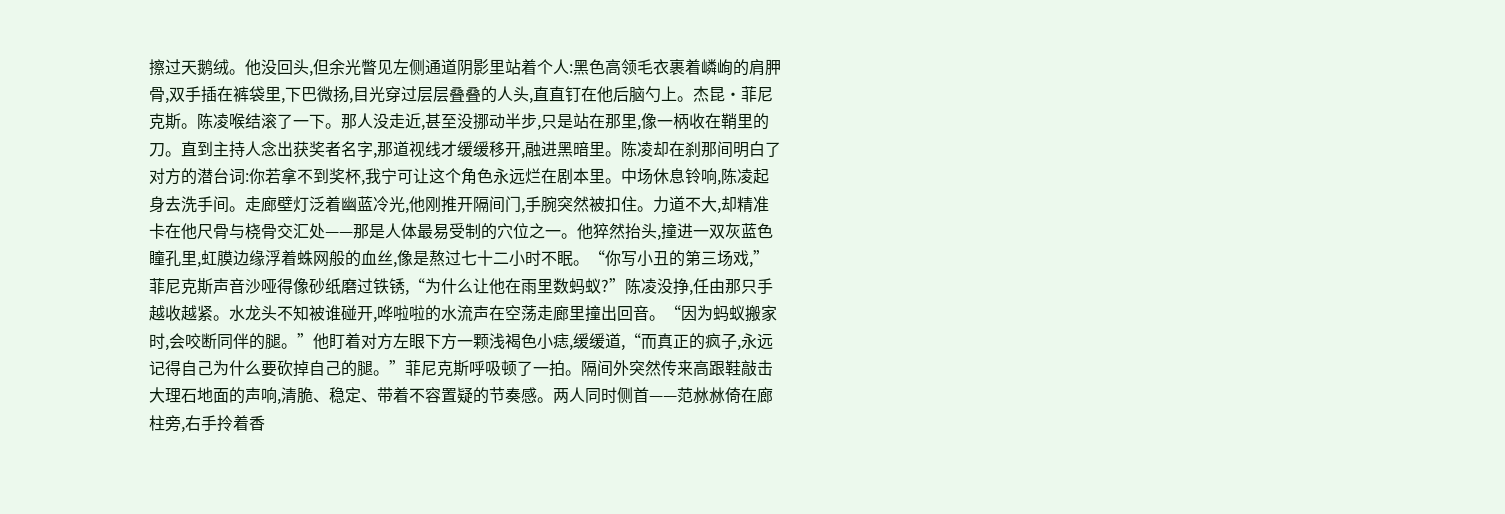擦过天鹅绒。他没回头,但余光瞥见左侧通道阴影里站着个人:黑色高领毛衣裹着嶙峋的肩胛骨,双手插在裤袋里,下巴微扬,目光穿过层层叠叠的人头,直直钉在他后脑勺上。杰昆·菲尼克斯。陈凌喉结滚了一下。那人没走近,甚至没挪动半步,只是站在那里,像一柄收在鞘里的刀。直到主持人念出获奖者名字,那道视线才缓缓移开,融进黑暗里。陈凌却在刹那间明白了对方的潜台词:你若拿不到奖杯,我宁可让这个角色永远烂在剧本里。中场休息铃响,陈凌起身去洗手间。走廊壁灯泛着幽蓝冷光,他刚推开隔间门,手腕突然被扣住。力道不大,却精准卡在他尺骨与桡骨交汇处——那是人体最易受制的穴位之一。他猝然抬头,撞进一双灰蓝色瞳孔里,虹膜边缘浮着蛛网般的血丝,像是熬过七十二小时不眠。“你写小丑的第三场戏,”菲尼克斯声音沙哑得像砂纸磨过铁锈,“为什么让他在雨里数蚂蚁?”陈凌没挣,任由那只手越收越紧。水龙头不知被谁碰开,哗啦啦的水流声在空荡走廊里撞出回音。“因为蚂蚁搬家时,会咬断同伴的腿。”他盯着对方左眼下方一颗浅褐色小痣,缓缓道,“而真正的疯子,永远记得自己为什么要砍掉自己的腿。”菲尼克斯呼吸顿了一拍。隔间外突然传来高跟鞋敲击大理石地面的声响,清脆、稳定、带着不容置疑的节奏感。两人同时侧首——范沝沝倚在廊柱旁,右手拎着香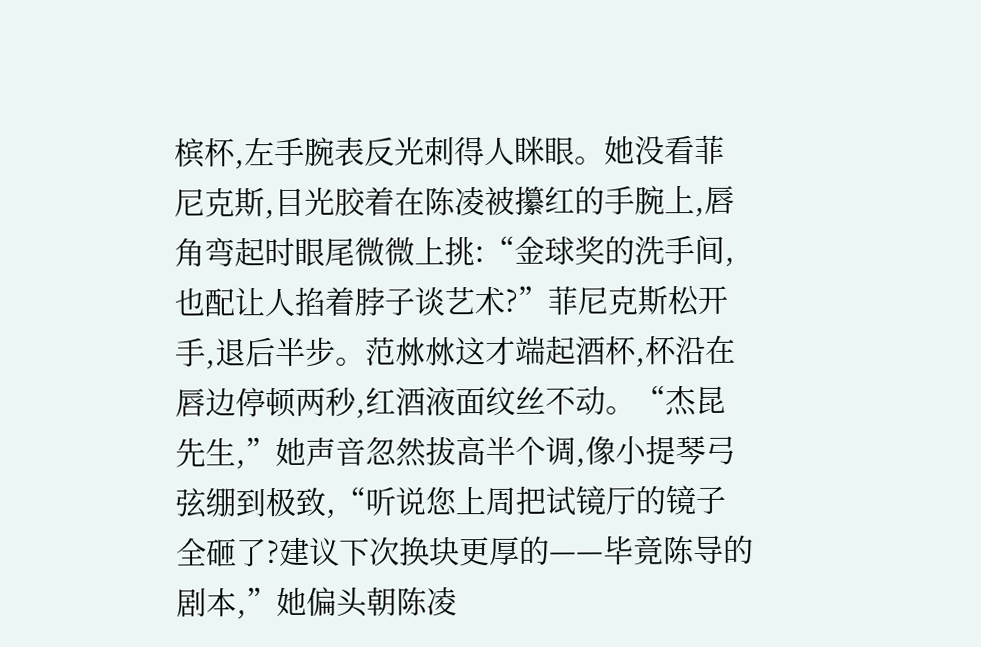槟杯,左手腕表反光刺得人眯眼。她没看菲尼克斯,目光胶着在陈凌被攥红的手腕上,唇角弯起时眼尾微微上挑:“金球奖的洗手间,也配让人掐着脖子谈艺术?”菲尼克斯松开手,退后半步。范沝沝这才端起酒杯,杯沿在唇边停顿两秒,红酒液面纹丝不动。“杰昆先生,”她声音忽然拔高半个调,像小提琴弓弦绷到极致,“听说您上周把试镜厅的镜子全砸了?建议下次换块更厚的——毕竟陈导的剧本,”她偏头朝陈凌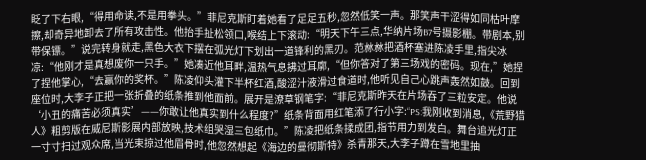眨了下右眼,“得用命读,不是用拳头。”菲尼克斯盯着她看了足足五秒,忽然低笑一声。那笑声干涩得如同枯叶摩擦,却奇异地卸去了所有攻击性。他抬手扯松领口,喉结上下滚动:“明天下午三点,华纳片场B7号摄影棚。带剧本,别带保镖。”说完转身就走,黑色大衣下摆在弧光灯下划出一道锋利的黑刃。范沝沝把酒杯塞进陈凌手里,指尖冰凉:“他刚才是真想废你一只手。”她凑近他耳畔,温热气息拂过耳廓,“但你答对了第三场戏的密码。现在,”她捏了捏他掌心,“去赢你的奖杯。”陈凌仰头灌下半杯红酒,酸涩汁液滑过食道时,他听见自己心跳声轰然如鼓。回到座位时,大李子正把一张折叠的纸条推到他面前。展开是潦草钢笔字:“菲尼克斯昨天在片场吞了三粒安定。他说‘小丑的痛苦必须真实’——你敢让他真实到什么程度?”纸条背面用红笔添了行小字:“PS:我刚收到消息,《荒野猎人》粗剪版在威尼斯影展内部放映,技术组哭湿三包纸巾。”陈凌把纸条揉成团,指节用力到发白。舞台追光灯正一寸寸扫过观众席,当光束掠过他眉骨时,他忽然想起《海边的曼彻斯特》杀青那天,大李子蹲在雪地里抽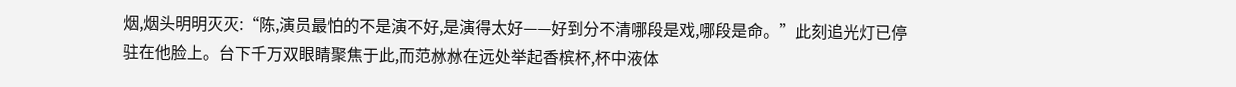烟,烟头明明灭灭:“陈,演员最怕的不是演不好,是演得太好——好到分不清哪段是戏,哪段是命。”此刻追光灯已停驻在他脸上。台下千万双眼睛聚焦于此,而范沝沝在远处举起香槟杯,杯中液体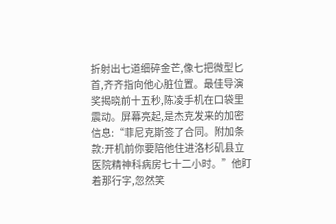折射出七道细碎金芒,像七把微型匕首,齐齐指向他心脏位置。最佳导演奖揭晓前十五秒,陈凌手机在口袋里震动。屏幕亮起,是杰克发来的加密信息:“菲尼克斯签了合同。附加条款:开机前你要陪他住进洛杉矶县立医院精神科病房七十二小时。”他盯着那行字,忽然笑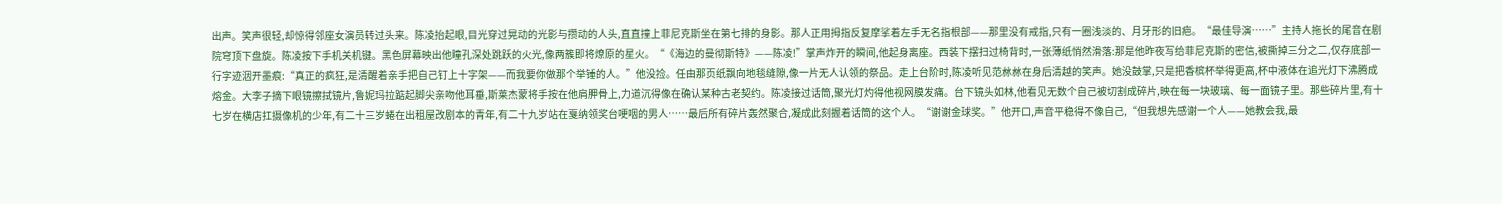出声。笑声很轻,却惊得邻座女演员转过头来。陈凌抬起眼,目光穿过晃动的光影与攒动的人头,直直撞上菲尼克斯坐在第七排的身影。那人正用拇指反复摩挲着左手无名指根部——那里没有戒指,只有一圈浅淡的、月牙形的旧疤。“最佳导演……”主持人拖长的尾音在剧院穹顶下盘旋。陈凌按下手机关机键。黑色屏幕映出他瞳孔深处跳跃的火光,像两簇即将燎原的星火。“《海边的曼彻斯特》——陈凌!”掌声炸开的瞬间,他起身离座。西装下摆扫过椅背时,一张薄纸悄然滑落:那是他昨夜写给菲尼克斯的密信,被撕掉三分之二,仅存底部一行字迹洇开墨痕:“真正的疯狂,是清醒着亲手把自己钉上十字架——而我要你做那个举锤的人。”他没捡。任由那页纸飘向地毯缝隙,像一片无人认领的祭品。走上台阶时,陈凌听见范沝沝在身后清越的笑声。她没鼓掌,只是把香槟杯举得更高,杯中液体在追光灯下沸腾成熔金。大李子摘下眼镜擦拭镜片,鲁妮玛拉踮起脚尖亲吻他耳垂,斯莱杰蒙将手按在他肩胛骨上,力道沉得像在确认某种古老契约。陈凌接过话筒,聚光灯灼得他视网膜发痛。台下镜头如林,他看见无数个自己被切割成碎片,映在每一块玻璃、每一面镜子里。那些碎片里,有十七岁在横店扛摄像机的少年,有二十三岁蜷在出租屋改剧本的青年,有二十九岁站在戛纳领奖台哽咽的男人……最后所有碎片轰然聚合,凝成此刻握着话筒的这个人。“谢谢金球奖。”他开口,声音平稳得不像自己,“但我想先感谢一个人——她教会我,最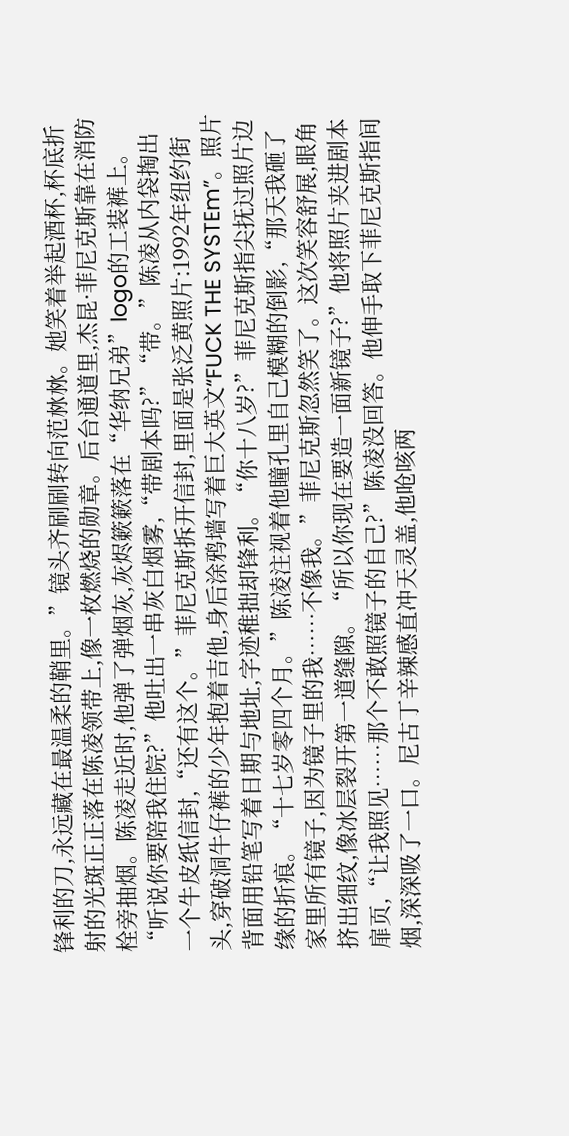锋利的刀,永远藏在最温柔的鞘里。”镜头齐刷刷转向范沝沝。她笑着举起酒杯,杯底折射的光斑正正落在陈凌领带上,像一枚燃烧的勋章。后台通道里,杰昆·菲尼克斯靠在消防栓旁抽烟。陈凌走近时,他弹了弹烟灰,灰烬簌簌落在“华纳兄弟”logo的工装裤上。“听说你要陪我住院?”他吐出一串灰白烟雾,“带剧本吗?”“带。”陈凌从内袋掏出一个牛皮纸信封,“还有这个。”菲尼克斯拆开信封,里面是张泛黄照片:1992年纽约街头,穿破洞牛仔裤的少年抱着吉他,身后涂鸦墙写着巨大英文“FUCK THE SYSTEm”。照片背面用铅笔写着日期与地址,字迹稚拙却锋利。“你十八岁?”菲尼克斯指尖抚过照片边缘的折痕。“十七岁零四个月。”陈凌注视着他瞳孔里自己模糊的倒影,“那天我砸了家里所有镜子,因为镜子里的我……不像我。”菲尼克斯忽然笑了。这次笑容舒展,眼角挤出细纹,像冰层裂开第一道缝隙。“所以你现在要造一面新镜子?”他将照片夹进剧本扉页,“让我照见……那个不敢照镜子的自己?”陈凌没回答。他伸手取下菲尼克斯指间烟,深深吸了一口。尼古丁辛辣感直冲天灵盖,他呛咳两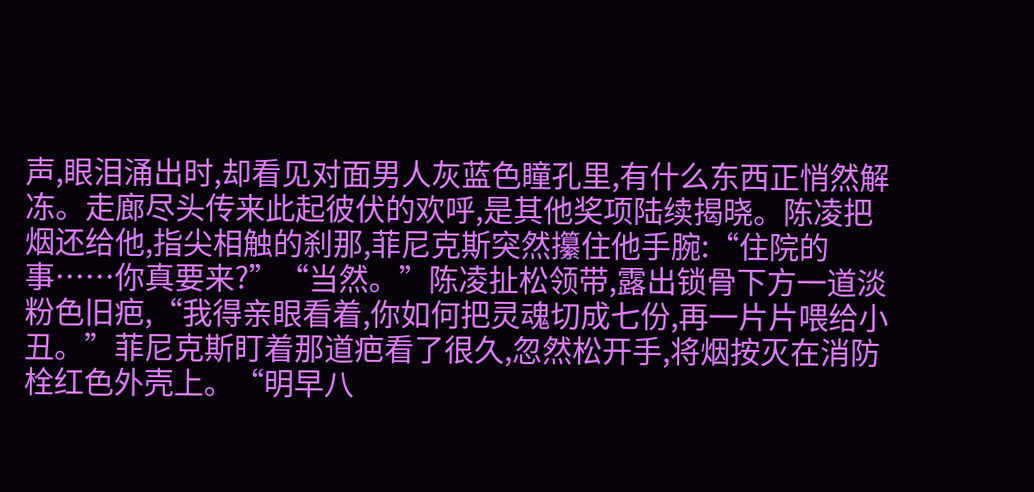声,眼泪涌出时,却看见对面男人灰蓝色瞳孔里,有什么东西正悄然解冻。走廊尽头传来此起彼伏的欢呼,是其他奖项陆续揭晓。陈凌把烟还给他,指尖相触的刹那,菲尼克斯突然攥住他手腕:“住院的事……你真要来?”“当然。”陈凌扯松领带,露出锁骨下方一道淡粉色旧疤,“我得亲眼看着,你如何把灵魂切成七份,再一片片喂给小丑。”菲尼克斯盯着那道疤看了很久,忽然松开手,将烟按灭在消防栓红色外壳上。“明早八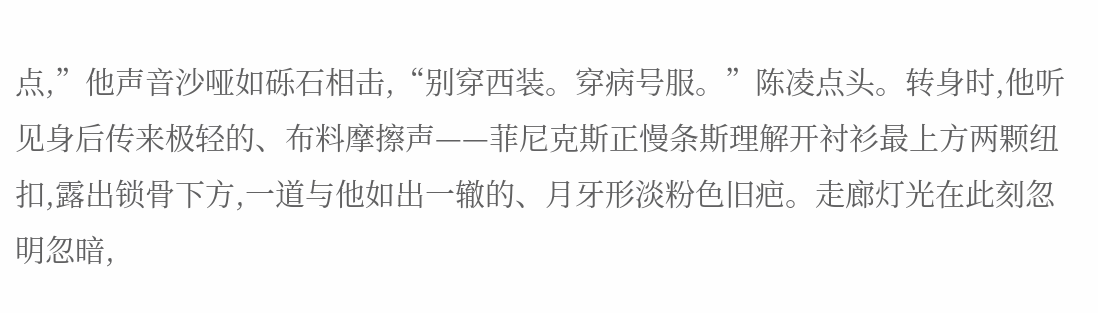点,”他声音沙哑如砾石相击,“别穿西装。穿病号服。”陈凌点头。转身时,他听见身后传来极轻的、布料摩擦声——菲尼克斯正慢条斯理解开衬衫最上方两颗纽扣,露出锁骨下方,一道与他如出一辙的、月牙形淡粉色旧疤。走廊灯光在此刻忽明忽暗,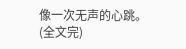像一次无声的心跳。(全文完)